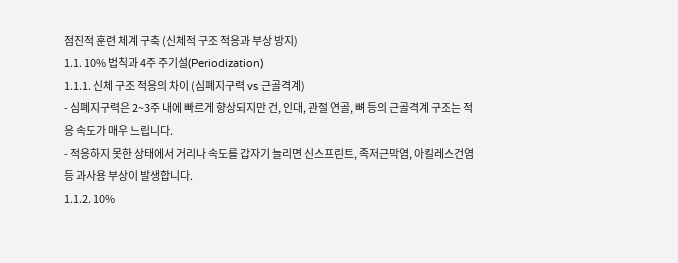점진적 훈련 체계 구축 (신체적 구조 적응과 부상 방지)
1.1. 10% 법칙과 4주 주기설(Periodization)
1.1.1. 신체 구조 적응의 차이 (심폐지구력 vs 근골격계)
- 심폐지구력은 2~3주 내에 빠르게 향상되지만 건, 인대, 관절 연골, 뼈 등의 근골격계 구조는 적응 속도가 매우 느립니다.
- 적응하지 못한 상태에서 거리나 속도를 갑자기 늘리면 신스프린트, 족저근막염, 아킬레스건염 등 과사용 부상이 발생합니다.
1.1.2. 10%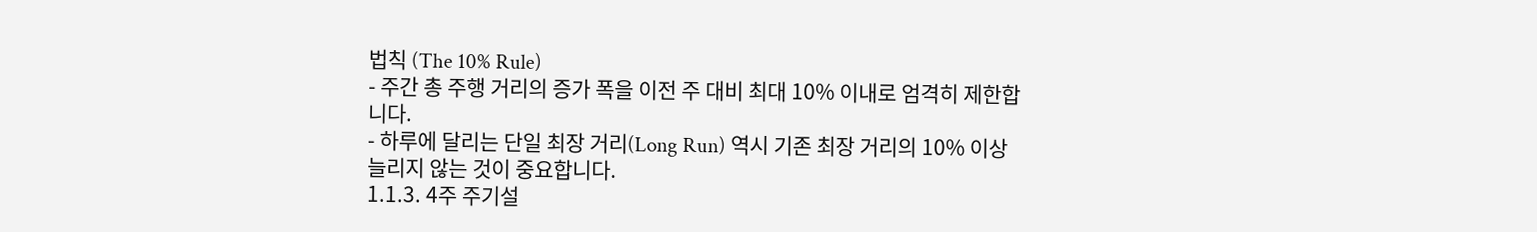법칙 (The 10% Rule)
- 주간 총 주행 거리의 증가 폭을 이전 주 대비 최대 10% 이내로 엄격히 제한합니다.
- 하루에 달리는 단일 최장 거리(Long Run) 역시 기존 최장 거리의 10% 이상 늘리지 않는 것이 중요합니다.
1.1.3. 4주 주기설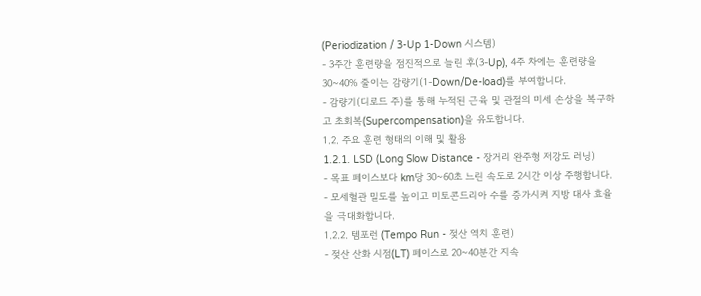(Periodization / 3-Up 1-Down 시스템)
- 3주간 훈련량을 점진적으로 늘린 후(3-Up), 4주 차에는 훈련량을 30~40% 줄이는 감량기(1-Down/De-load)를 부여합니다.
- 감량기(디로드 주)를 통해 누적된 근육 및 관절의 미세 손상을 복구하고 초회복(Supercompensation)을 유도합니다.
1.2. 주요 훈련 형태의 이해 및 활용
1.2.1. LSD (Long Slow Distance - 장거리 완주형 저강도 러닝)
- 목표 페이스보다 km당 30~60초 느린 속도로 2시간 이상 주행합니다.
- 모세혈관 밀도를 높이고 미토콘드리아 수를 증가시켜 지방 대사 효율을 극대화합니다.
1.2.2. 템포런 (Tempo Run - 젖산 역치 훈련)
- 젖산 산화 시점(LT) 페이스로 20~40분간 지속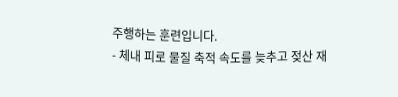주행하는 훈련입니다.
- 체내 피로 물질 축적 속도를 늦추고 젖산 재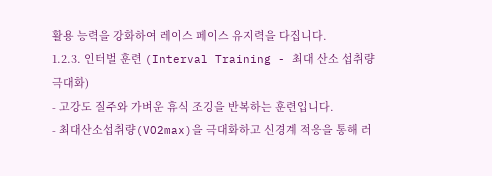활용 능력을 강화하여 레이스 페이스 유지력을 다집니다.
1.2.3. 인터벌 훈련 (Interval Training - 최대 산소 섭취량 극대화)
- 고강도 질주와 가벼운 휴식 조깅을 반복하는 훈련입니다.
- 최대산소섭취량(VO2max)을 극대화하고 신경계 적응을 통해 러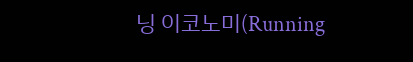닝 이코노미(Running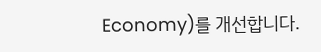Economy)를 개선합니다.